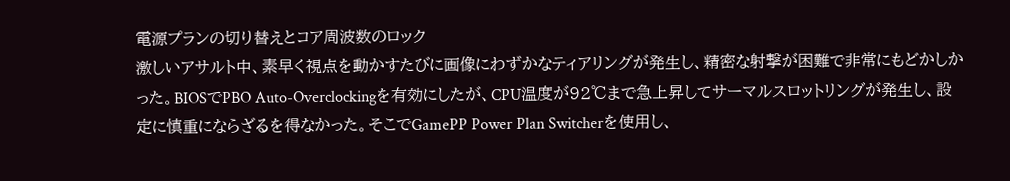電源プランの切り替えとコア周波数のロック
激しいアサルト中、素早く視点を動かすたびに画像にわずかなティアリングが発生し、精密な射撃が困難で非常にもどかしかった。BIOSでPBO Auto-Overclockingを有効にしたが、CPU温度が92℃まで急上昇してサーマルスロットリングが発生し、設定に慎重にならざるを得なかった。そこでGamePP Power Plan Switcherを使用し、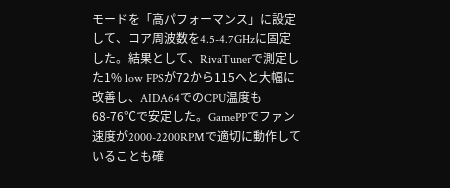モードを「高パフォーマンス」に設定して、コア周波数を4.5-4.7GHzに固定した。結果として、RivaTunerで測定した1% low FPSが72から115へと大幅に改善し、AIDA64でのCPU温度も68-76℃で安定した。GamePPでファン速度が2000-2200RPMで適切に動作していることも確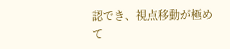認でき、視点移動が極めて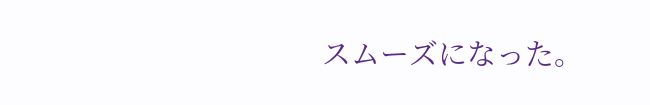スムーズになった。